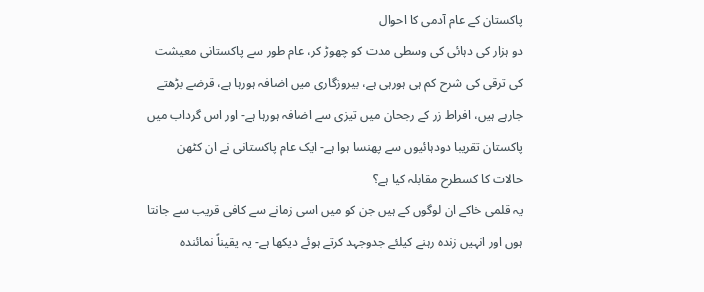پاکستان کے عام آدمی کا احوال
دو ہزار کی دہائی کی وسطی مدت کو چھوڑ کر، عام طور سے پاکستانی معیشت کی ترقی کی شرح کم ہی ہورہی ہے، بیروزگاری میں اضافہ ہورہا ہے، قرضے بڑھتے جارہے ہیں، افراط زر کے رجحان میں تیزی سے اضافہ ہورہا ہے- اور اس گرداب میں پاکستان تقریبا دودہائیوں سے پھنسا ہوا ہے- ایک عام پاکستانی نے ان کٹھن حالات کا کسطرح مقابلہ کیا ہے؟
یہ قلمی خاکے ان لوگوں کے ہیں جن کو میں اسی زمانے سے کافی قریب سے جانتا ہوں اور انہیں زندہ رہنے کیلئے جدوجہد کرتے ہوئے دیکھا ہے- یہ یقیناً نمائندہ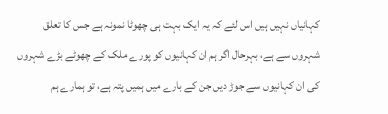کہانیاں نہیں ہیں اس لئے کہ یہ ایک بہت ہی چھوٹا نمونہ ہے جس کا تعلق شہروں سے ہے، بہرحال اگر ہم ان کہانیوں کو پورے ملک کے چھوٹے بڑے شہروں کی ان کہانیوں سے جوڑ دیں جن کے بارے میں ہمیں پتہ ہے، تو ہمارے ہم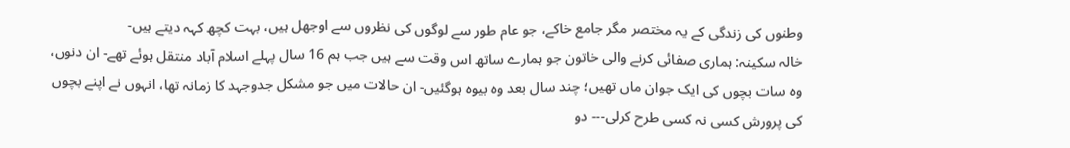وطنوں کی زندگی کے یہ مختصر مگر جامع خاکے، جو عام طور سے لوگوں کی نظروں سے اوجھل ہیں، بہت کچھ کہہ دیتے ہیں-
خالہ سکینہ: ہماری صفائی کرنے والی خاتون جو ہمارے ساتھ اس وقت سے ہیں جب ہم 16 سال پہلے اسلام آباد منتقل ہوئے تھے- ان دنوں، وہ سات بچوں کی ایک جوان ماں تھیں؛ چند سال بعد وہ بیوہ ہوگئیں- ان حالات میں جو مشکل جدوجہد کا زمانہ تھا، انہوں نے اپنے بچوں کی پرورش کسی نہ کسی طرح کرلی--- دو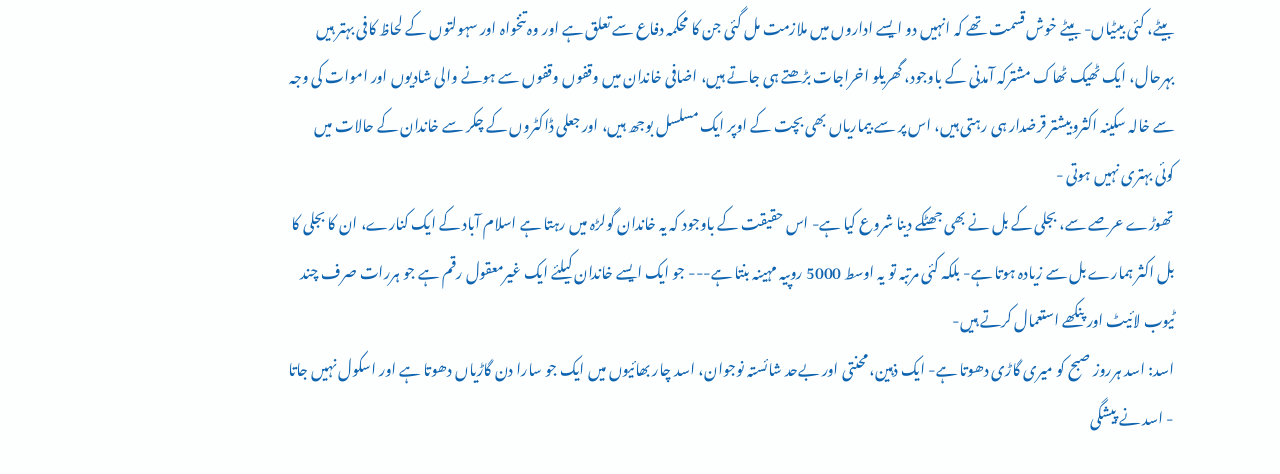بیٹے، کئی بیٹیاں- بیٹے خوش قسمت تھے کہ انہیں دو ایسے اداروں میں ملازمت مل گئی جن کا محکمہ دفاع سے تعلق ہے اور وہ تنخواہ اور سہولتوں کے لحاظ کافی بہتر ہیں
بہرحال، ایک ٹھیک ٹھاک مشترکہ آمدنی کے باوجود، گھریلو اخراجات بڑھتے ہی جاتے ہیں، اضافی خاندان میں وقفوں وقفوں سے ہونے والی شادیوں اور اموات کی وجہ سے خالہ سکینہ اکثروبیشتر قرضدار ہی رہتی ہیں، اس پر سے بیماریاں بھی بچت کے اوپر ایک مسلسل بوجھ ہیں، اور جعلی ڈاکٹروں کے چکر سے خاندان کے حالات میں کوئی بہتری نہیں ہوتی -
تھوڑے عرصے سے، بجلی کے بل نے بھی جھٹکے دینا شروع کیا ہے- اس حقیقت کے باوجود کہ یہ خاندان گولڑہ میں رہتا ہے اسلام آباد کے ایک کنارے، ان کا بجلی کا بل اکثر ہمارے بل سے زیادہ ہوتا ہے- بلکہ کئی مرتبہ تو یہ اوسط 5000 روپیہ مہینہ بنتا ہے--- جو ایک ایسے خاندان کیلئے ایک غیرمعقول رقم ہے جو ہررات صرف چند ٹیوب لائیٹ اور پنکھے استعمال کرتے ہیں-
اسد: اسد ہرروز صبح کو میری گاڑی دھوتا ہے- ایک ذہین، محنتی اور بےحد شائستہ نوجوان، اسد چار بھائیوں میں ایک جو سارا دن گاڑیاں دھوتا ہے اور اسکول نہیں جاتا - اسد نے پیشگی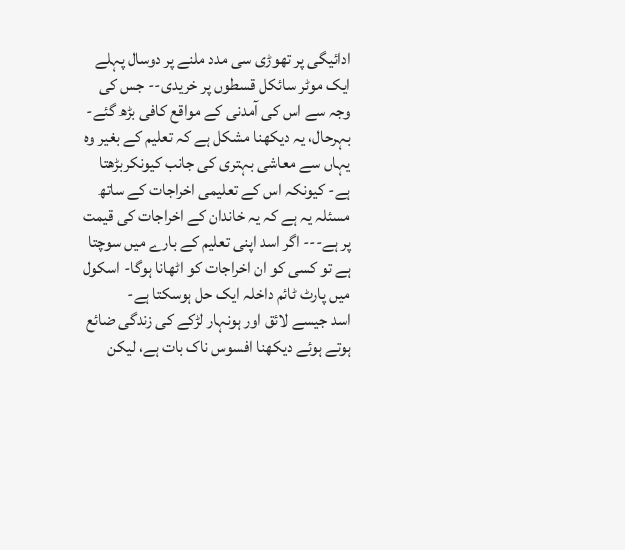ادائیگی پر تھوڑی سی مدد ملنے پر دوسال پہلے ایک موٹر سائکل قسطوں پر خریدی-- جس کی وجہ سے اس کی آمدنی کے مواقع کافی بڑھ گئے- بہرحال، یہ دیکھنا مشکل ہے کہ تعلیم کے بغیر وہ یہاں سے معاشی بہتری کی جانب کیونکربڑھتا ہے- کیونکہ اس کے تعلیمی اخراجات کے ساتھ مسئلہ یہ ہے کہ یہ خاندان کے اخراجات کی قیمت پر ہے--- اگر اسد اپنی تعلیم کے بارے میں سوچتا ہے تو کسی کو ان اخراجات کو اٹھانا ہوگا- اسکول میں پارٹ ٹائم داخلہ ایک حل ہوسکتا ہے-
اسد جیسے لائق اور ہونہار لڑکے کی زندگی ضائع ہوتے ہوئے دیکھنا افسوس ناک بات ہے، لیکن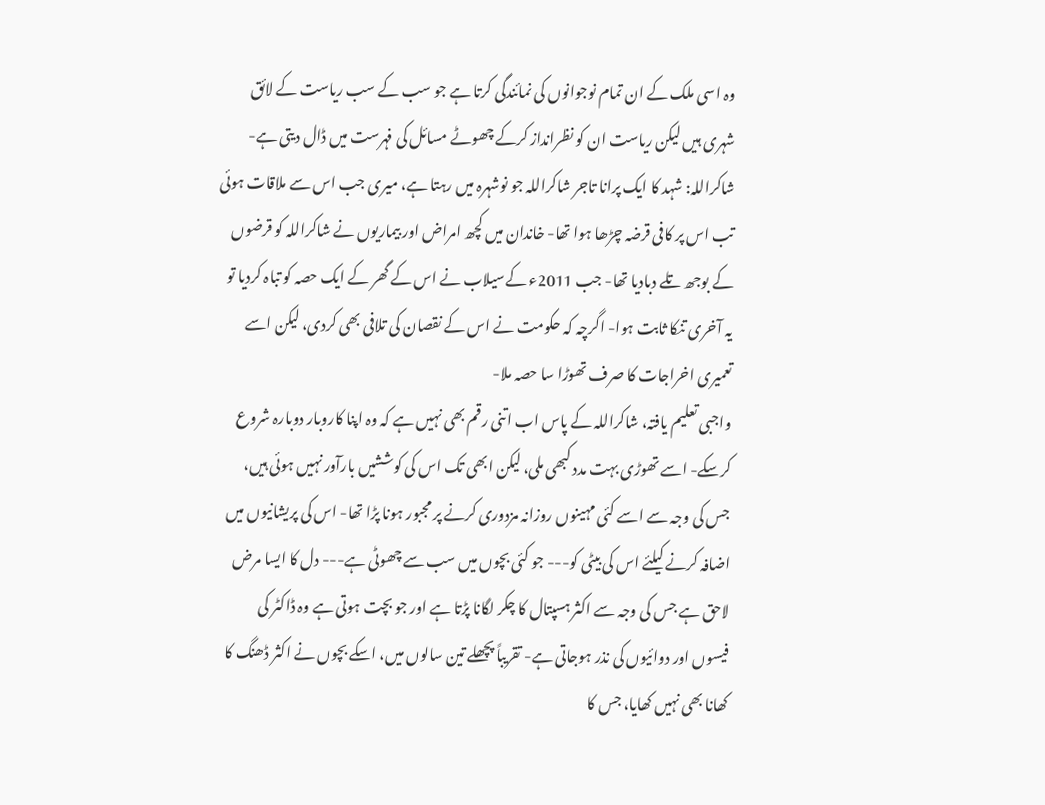وہ اسی ملک کے ان تمام نوجوانوں کی نمائندگی کرتا ہے جو سب کے سب ریاست کے لائق شہری ہیں لیکن ریاست ان کو نظرانداز کرکے چھوٹے مسائل کی فہرست میں ڈال دیتی ہے-
شاکراللہ: شہد کا ایک پرانا تاجر شاکراللہ جو نوشہرہ میں رہتا ہے، میری جب اس سے ملاقات ہوئی تب اس پر کافی قرضہ چڑھا ہوا تھا- خاندان میں کچھ امراض اور بیماریوں نے شاکراللہ کو قرضوں کے بوجھ تلے دبادیا تھا- جب 2011ء کےسیلاب نے اس کے گھر کے ایک حصہ کو تباہ کردیا تو یہ آخری تنکا ثابت ہوا- اگرچہ کہ حکومت نے اس کے نقصان کی تلافی بھی کردی، لیکن اسے تعمیری اخراجات کا صرف تھوڑا سا حصہ ملا-
واجبی تعلیم یافتہ، شاکراللہ کے پاس اب اتنی رقم بھی نہیں ہے کہ وہ اپنا کاروبار دوبارہ شروع کرسکے- اسے تھوڑی بہت مدد کبھی ملی، لیکن ابھی تک اس کی کوششیں بارآور نہیں ہوئی ہیں، جس کی وجہ سے اسے کئی مہینوں روزانہ مزدوری کرنے پر مجبور ہونا پڑا تھا- اس کی پریشانیوں میں اضافہ کرنے کیلئے اس کی بیٹی کو--- جو کئی بچوں میں سب سے چھوٹی ہے--- دل کا ایسا مرض لاحق ہے جس کی وجہ سے اکثر ہسپتال کا چکر لگانا پڑتا ہے اور جو بچت ہوتی ہے وہ ڈاکٹر کی فیسوں اور دوائیوں کی نذر ہوجاتی ہے- تقریباً پچھلے تین سالوں میں، اسکے بچوں نے اکثر ڈھنگ کا کھانا بھی نہیں کھایا، جس کا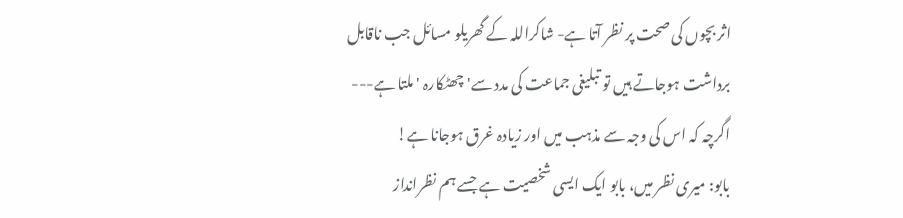اثر بچوں کی صحت پر نظر آتا ہے- شاکراللہ کے گھریلو مسائل جب ناقابل برداشت ہوجاتے ہیں تو تبلیغی جماعت کی مدد سے' چھٹکارہ ' ملتا ہے--- اگرچہ کہ اس کی وجہ سے مذہب میں اور زیادہ غرق ہوجانا ہے!
بابو: میری نظر میں، بابو ایک ایسی شخصیت ہے جسے ہم نظرانداز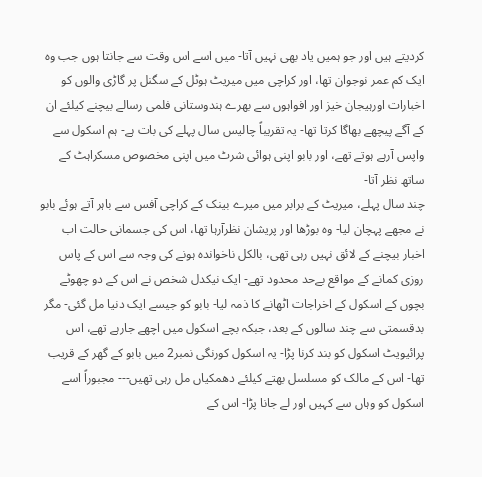کردیتے ہیں اور جو ہمیں یاد بھی نہیں آتا- میں اسے اس وقت سے جانتا ہوں جب وہ ایک کم عمر نوجوان تھا، اور کراچی میں میریٹ ہوٹل کے سگنل پر گاڑی والوں کو اخبارات اورہیجان خیز اور افواہوں سے بھرے ہندوستانی فلمی رسالے بیچنے کیلئے ان کے آگے پیچھے بھاگا کرتا تھا- یہ تقریباً چالیس سال پہلے کی بات ہے- ہم اسکول سے واپس آرہے ہوتے تھے، اور بابو اپنی ہوائی شرٹ میں اپنی مخصوص مسکراہٹ کے ساتھ نظر آتا-
چند سال پہلے، میریٹ کے برابر میں میرے بینک کے کراچی آفس سے باہر آتے ہوئے بابو نے مجھے پہچان لیا- وہ بوڑھا اور پریشان نظرآرہا تھا، اس کی جسمانی حالت اب اخبار بیچنے کے لائق نہیں رہی تھی، بالکل ناخواندہ ہونے کی وجہ سے اس کے پاس روزی کمانے کے مواقع بےحد محدود تھے- ایک نیکدل شخص نے اس کے دو چھوٹے بچوں کے اسکول کے اخراجات اٹھانے کا ذمہ لیا- بابو کو جیسے ایک دنیا مل گئی- مگر بدقسمتی سے چند سالوں کے بعد، جبکہ بچے اسکول میں اچھے جارہے تھے، اس پرائیویٹ اسکول کو بند کرنا پڑا- یہ اسکول کورنگی نمبر2 میں بابو کے گھر کے قریب تھا- اس کے مالک کو مسلسل بھتے کیلئے دھمکیاں مل رہی تھیں--- مجبوراً اسے اسکول کو وہاں سے کہیں اور لے جانا پڑا- اس کے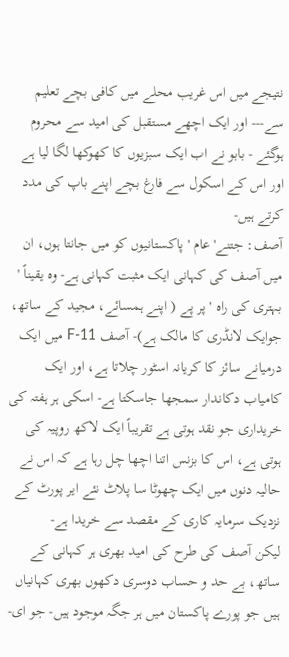نتیجے میں اس غریب محلے میں کافی بچے تعلیم سے--- اور ایک اچھے مستقبل کی امید سے محروم ہوگئے - بابو نے اب ایک سبزیوں کا کھوکھا لگا لیا ہے اور اس کے اسکول سے فارغ بچے اپنے باپ کی مدد کرتے ہیں-
آصف: جتنے' عام ' پاکستانیوں کو میں جانتا ہوں، ان میں آصف کی کہانی ایک مثبت کہانی ہے- وہ یقیناً ' بہتری کی راہ ' پر پے ( اپنے ہمسائے، مجید کے ساتھ، جوایک لانڈری کا مالک ہے)- آصف F-11 میں ایک درمیانے سائز کا کریانہ اسٹور چلاتا ہے، اور ایک کامیاب دکاندار سمجھا جاسکتا ہے- اسکی ہر ہفتہ کی خریداری جو نقد ہوتی ہے تقریباً ایک لاکھ روپیہ کی ہوتی ہے، اس کا بزنس اتنا اچھا چل رہا ہے کہ اس نے حالیہ دنوں میں ایک چھوٹا سا پلاٹ نئے ایر پورٹ کے نزدیک سرمایہ کاری کے مقصد سے خریدا ہے-
لیکن آصف کی طرح کی امید بھری ہر کہانی کے ساتھ، بے حد و حساب دوسری دکھوں بھری کہانیاں ہیں جو پورے پاکستان میں ہر جگہ موجود ہیں- جو ای-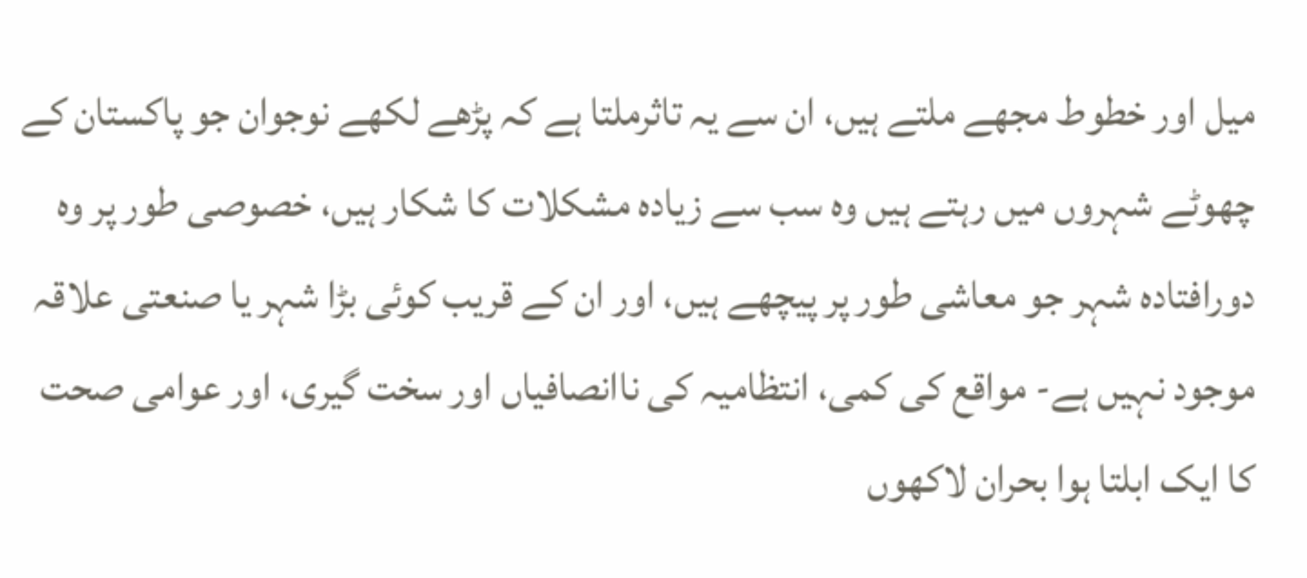میل اور خطوط مجھے ملتے ہیں، ان سے یہ تاثرملتا ہے کہ پڑھے لکھے نوجوان جو پاکستان کے چھوٹے شہروں میں رہتے ہیں وہ سب سے زیادہ مشکلات کا شکار ہیں، خصوصی طور پر وہ دورافتادہ شہر جو معاشی طور پر پیچھے ہیں، اور ان کے قریب کوئی بڑا شہر یا صنعتی علاقہ موجود نہیں ہے- مواقع کی کمی، انتظامیہ کی ناانصافیاں اور سخت گیری، اور عوامی صحت کا ایک ابلتا ہوا بحران لاکھوں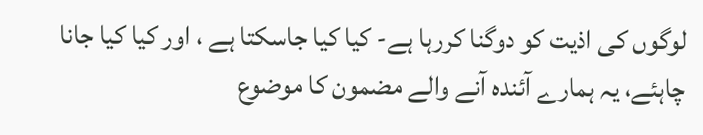لوگوں کی اذیت کو دوگنا کررہا ہے- کیا کیا جاسکتا ہے ، اور کیا کیا جانا چاہئے، یہ ہمارے آئندہ آنے والے مضمون کا موضوع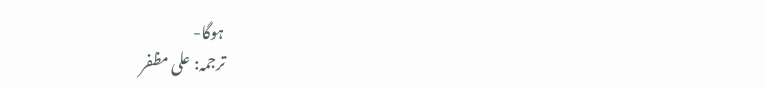ہوگا-
ترجمہ: علی مظفر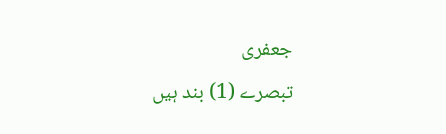جعفری
تبصرے (1) بند ہیں